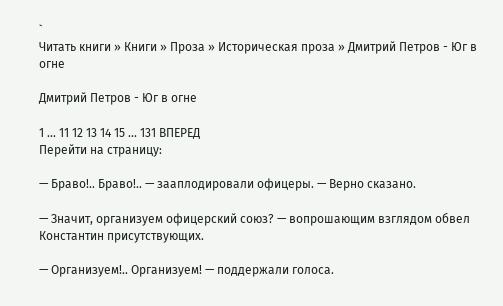`
Читать книги » Книги » Проза » Историческая проза » Дмитрий Петров - Юг в огне

Дмитрий Петров - Юг в огне

1 ... 11 12 13 14 15 ... 131 ВПЕРЕД
Перейти на страницу:

— Браво!.. Браво!.. — зааплодировали офицеры. — Верно сказано.

— Значит, организуем офицерский союз? — вопрошающим взглядом обвел Константин присутствующих.

— Организуем!.. Организуем! — поддержали голоса.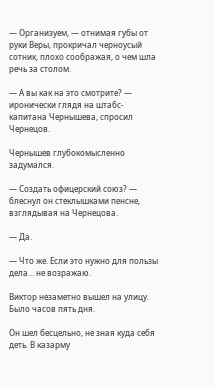— Организуем, — отнимая губы от руки Веры, прокричал черноусый сотник, плохо соображая, о чем шла речь за столом.

— А вы как на это смотрите? — иронически глядя на штабс-капитана Чернышева, спросил Чернецов.

Чернышев глубокомысленно задумался.

— Создать офицерский союз? — блеснул он стеклышками пенсне, взглядывая на Чернецова.

— Да.

— Что же. Если это нужно для пользы дела… не возражаю.

Виктор незаметно вышел на улицу. Было часов пять дня.

Он шел бесцельно, не зная куда себя деть. В казарму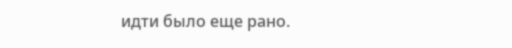идти было еще рано.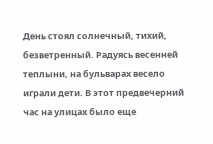День стоял солнечный, тихий, безветренный. Радуясь весенней теплыни, на бульварах весело играли дети. В этот предвечерний час на улицах было еще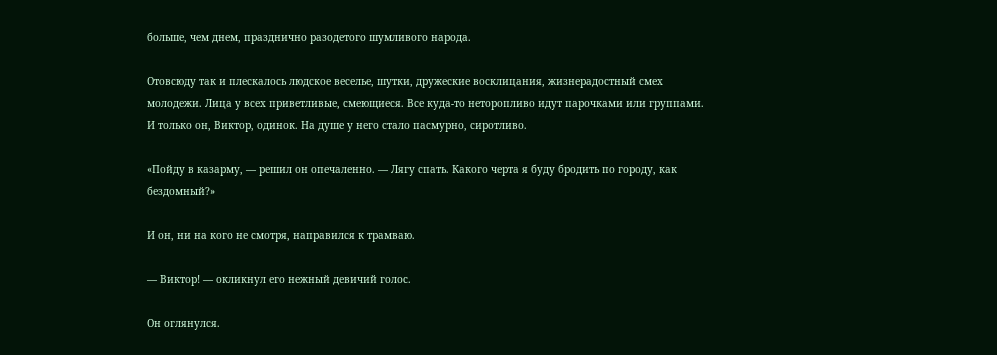больше, чем днем, празднично разодетого шумливого народа.

Отовсюду так и плескалось людское веселье, шутки, дружеские восклицания, жизнерадостный смех молодежи. Лица у всех приветливые, смеющиеся. Все куда-то неторопливо идут парочками или группами. И только он, Виктор, одинок. На душе у него стало пасмурно, сиротливо.

«Пойду в казарму, — решил он опечаленно. — Лягу спать. Какого черта я буду бродить по городу, как бездомный?»

И он, ни на кого не смотря, направился к трамваю.

— Виктор! — окликнул его нежный девичий голос.

Он оглянулся.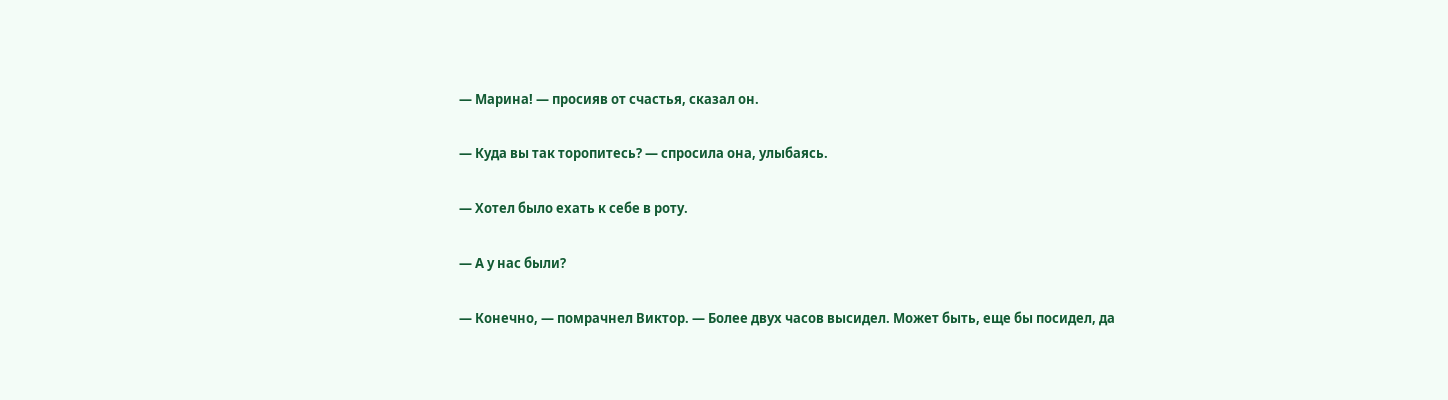— Марина! — просияв от счастья, сказал он.

— Куда вы так торопитесь? — спросила она, улыбаясь.

— Хотел было ехать к себе в роту.

— А у нас были?

— Конечно, — помрачнел Виктор. — Более двух часов высидел. Может быть, еще бы посидел, да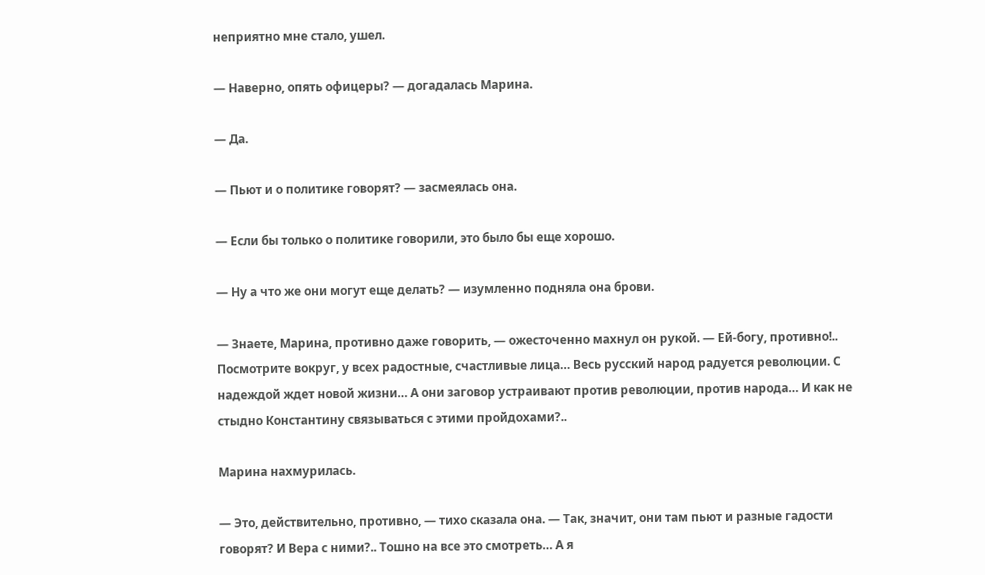неприятно мне стало, ушел.

— Наверно, опять офицеры? — догадалась Марина.

— Да.

— Пьют и о политике говорят? — засмеялась она.

— Если бы только о политике говорили, это было бы еще хорошо.

— Ну а что же они могут еще делать? — изумленно подняла она брови.

— Знаете, Марина, противно даже говорить, — ожесточенно махнул он рукой. — Ей-богу, противно!.. Посмотрите вокруг, у всех радостные, счастливые лица… Весь русский народ радуется революции. С надеждой ждет новой жизни… А они заговор устраивают против революции, против народа… И как не стыдно Константину связываться с этими пройдохами?..

Марина нахмурилась.

— Это, действительно, противно, — тихо сказала она. — Так, значит, они там пьют и разные гадости говорят? И Вера с ними?.. Тошно на все это смотреть… А я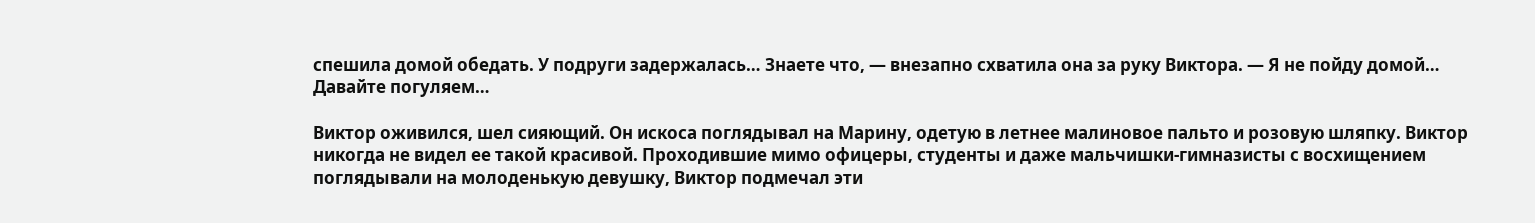спешила домой обедать. У подруги задержалась… Знаете что, — внезапно схватила она за руку Виктора. — Я не пойду домой… Давайте погуляем…

Виктор оживился, шел сияющий. Он искоса поглядывал на Марину, одетую в летнее малиновое пальто и розовую шляпку. Виктор никогда не видел ее такой красивой. Проходившие мимо офицеры, студенты и даже мальчишки-гимназисты с восхищением поглядывали на молоденькую девушку, Виктор подмечал эти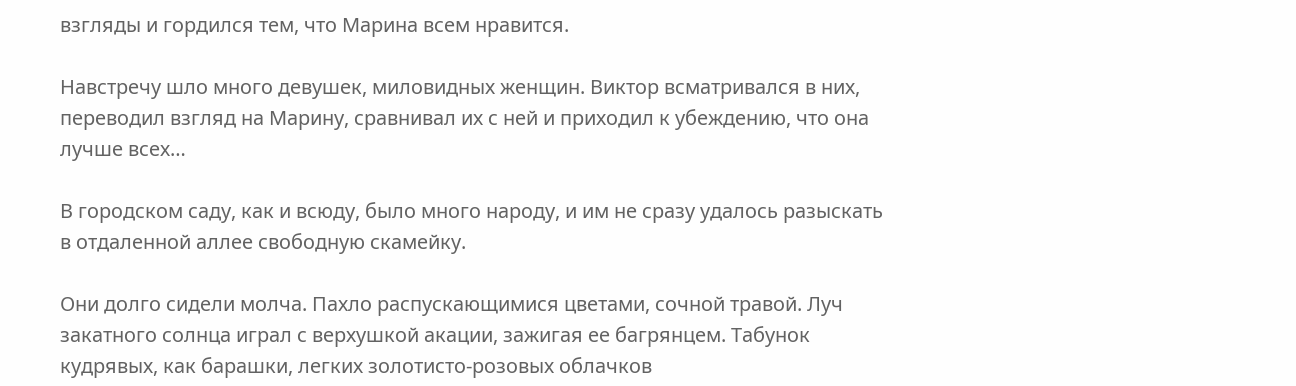взгляды и гордился тем, что Марина всем нравится.

Навстречу шло много девушек, миловидных женщин. Виктор всматривался в них, переводил взгляд на Марину, сравнивал их с ней и приходил к убеждению, что она лучше всех…

В городском саду, как и всюду, было много народу, и им не сразу удалось разыскать в отдаленной аллее свободную скамейку.

Они долго сидели молча. Пахло распускающимися цветами, сочной травой. Луч закатного солнца играл с верхушкой акации, зажигая ее багрянцем. Табунок кудрявых, как барашки, легких золотисто-розовых облачков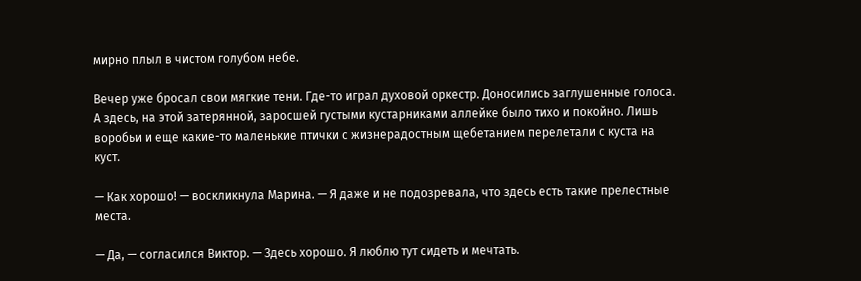мирно плыл в чистом голубом небе.

Вечер уже бросал свои мягкие тени. Где-то играл духовой оркестр. Доносились заглушенные голоса. А здесь, на этой затерянной, заросшей густыми кустарниками аллейке было тихо и покойно. Лишь воробьи и еще какие-то маленькие птички с жизнерадостным щебетанием перелетали с куста на куст.

— Как хорошо! — воскликнула Марина. — Я даже и не подозревала, что здесь есть такие прелестные места.

— Да, — согласился Виктор. — Здесь хорошо. Я люблю тут сидеть и мечтать.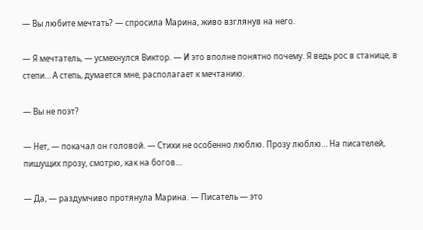— Вы любите мечтать? — спросила Марина, живо взглянув на него.

— Я мечтатель, — усмехнулся Виктор. — И это вполне понятно почему. Я ведь рос в станице, в степи… А степь, думается мне, располагает к мечтанию.

— Вы не поэт?

— Нет, — покачал он головой. — Стихи не особенно люблю. Прозу люблю… На писателей, пишущих прозу, смотрю, как на богов…

— Да, — раздумчиво протянула Марина. — Писатель — это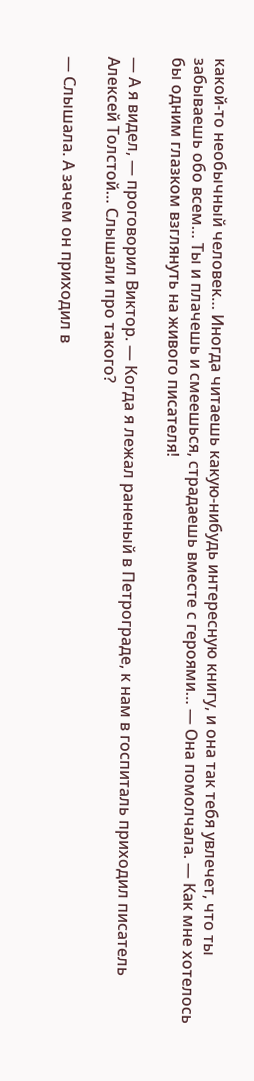какой-то необычный человек… Иногда читаешь какую-нибудь интересную книгу, и она так тебя увлечет, что ты забываешь обо всем… Ты и плачешь и смеешься, страдаешь вместе с героями… — Она помолчала. — Как мне хотелось бы одним глазком взглянуть на живого писателя!

— А я видел, — проговорил Виктор. — Когда я лежал раненый в Петрограде, к нам в госпиталь приходил писатель Алексей Толстой… Слышали про такого?

— Слышала. А зачем он приходил в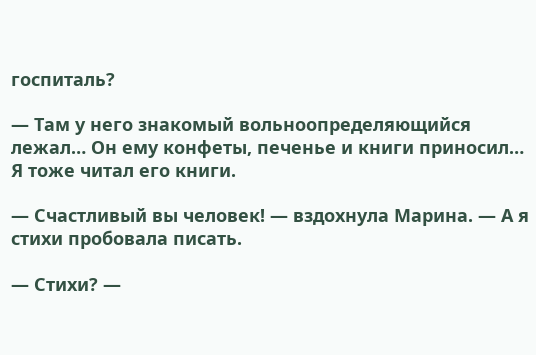госпиталь?

— Там у него знакомый вольноопределяющийся лежал… Он ему конфеты, печенье и книги приносил… Я тоже читал его книги.

— Счастливый вы человек! — вздохнула Марина. — А я стихи пробовала писать.

— Стихи? —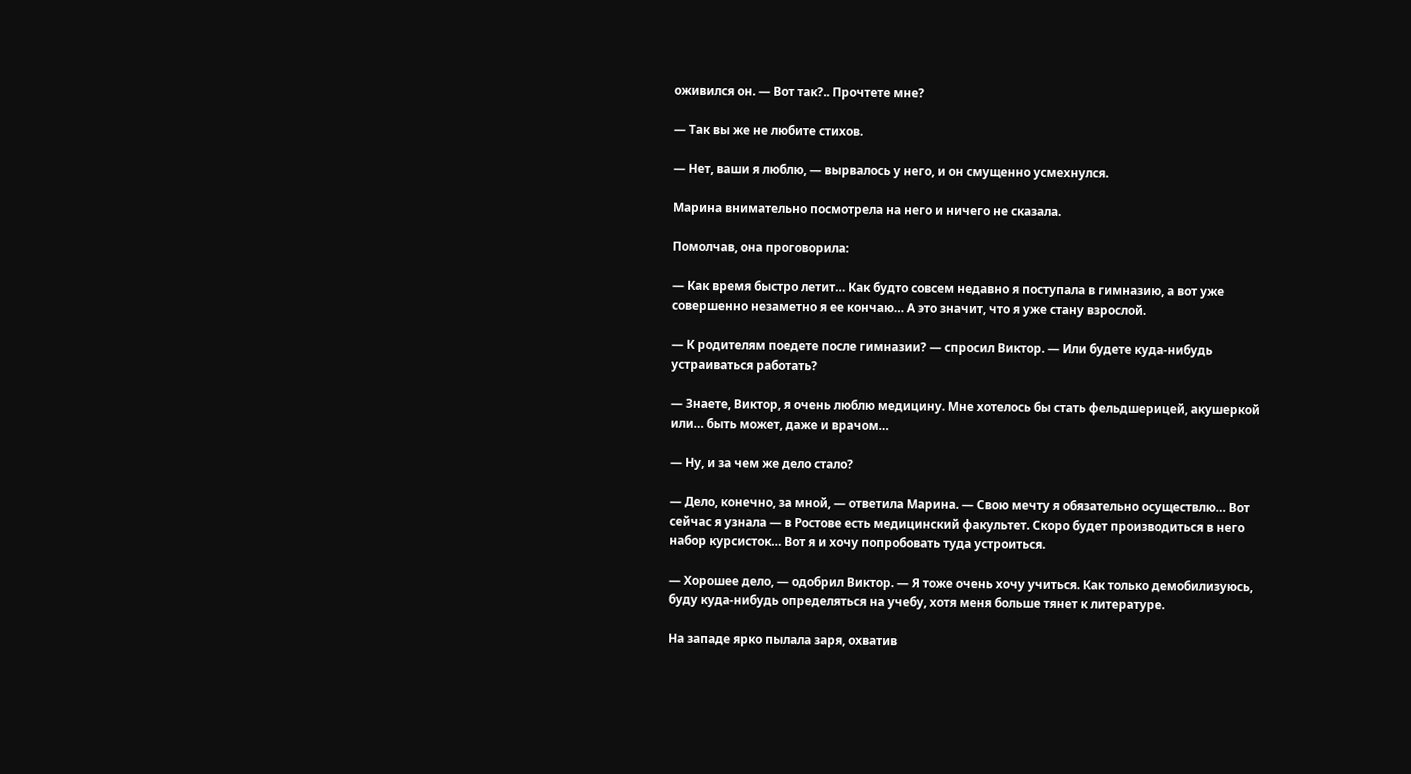оживился он. — Вот так?.. Прочтете мне?

— Так вы же не любите стихов.

— Нет, ваши я люблю, — вырвалось у него, и он смущенно усмехнулся.

Марина внимательно посмотрела на него и ничего не сказала.

Помолчав, она проговорила:

— Как время быстро летит… Как будто совсем недавно я поступала в гимназию, а вот уже совершенно незаметно я ее кончаю… А это значит, что я уже стану взрослой.

— К родителям поедете после гимназии? — спросил Виктор. — Или будете куда-нибудь устраиваться работать?

— Знаете, Виктор, я очень люблю медицину. Мне хотелось бы стать фельдшерицей, акушеркой или… быть может, даже и врачом…

— Ну, и за чем же дело стало?

— Дело, конечно, за мной, — ответила Марина. — Свою мечту я обязательно осуществлю… Вот сейчас я узнала — в Ростове есть медицинский факультет. Скоро будет производиться в него набор курсисток… Вот я и хочу попробовать туда устроиться.

— Хорошее дело, — одобрил Виктор. — Я тоже очень хочу учиться. Как только демобилизуюсь, буду куда-нибудь определяться на учебу, хотя меня больше тянет к литературе.

На западе ярко пылала заря, охватив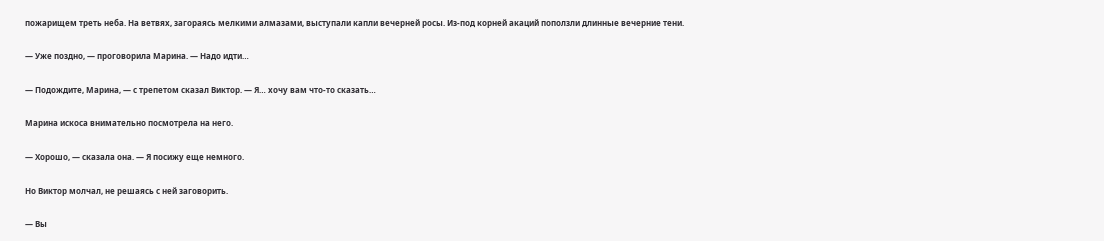пожарищем треть неба. На ветвях, загораясь мелкими алмазами, выступали капли вечерней росы. Из-под корней акаций поползли длинные вечерние тени.

— Уже поздно, — проговорила Марина. — Надо идти…

— Подождите, Марина, — с трепетом сказал Виктор. — Я… хочу вам что-то сказать…

Марина искоса внимательно посмотрела на него.

— Хорошо, — сказала она. — Я посижу еще немного.

Но Виктор молчал, не решаясь с ней заговорить.

— Вы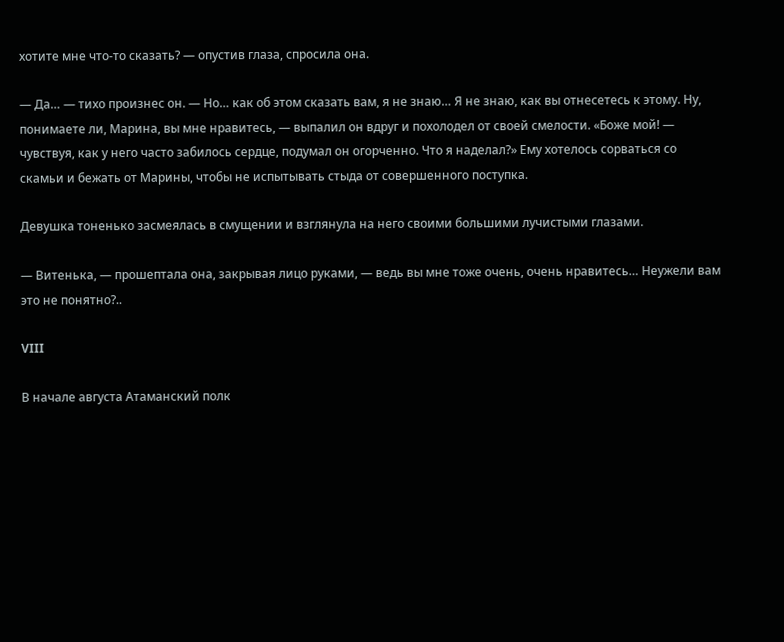хотите мне что-то сказать? — опустив глаза, спросила она.

— Да… — тихо произнес он. — Но… как об этом сказать вам, я не знаю… Я не знаю, как вы отнесетесь к этому. Ну, понимаете ли, Марина, вы мне нравитесь, — выпалил он вдруг и похолодел от своей смелости. «Боже мой! — чувствуя, как у него часто забилось сердце, подумал он огорченно. Что я наделал?» Ему хотелось сорваться со скамьи и бежать от Марины, чтобы не испытывать стыда от совершенного поступка.

Девушка тоненько засмеялась в смущении и взглянула на него своими большими лучистыми глазами.

— Витенька, — прошептала она, закрывая лицо руками, — ведь вы мне тоже очень, очень нравитесь… Неужели вам это не понятно?..

VIII

В начале августа Атаманский полк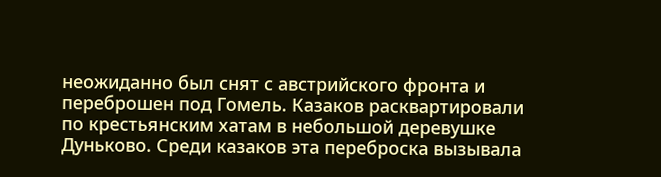неожиданно был снят с австрийского фронта и переброшен под Гомель. Казаков расквартировали по крестьянским хатам в небольшой деревушке Дуньково. Среди казаков эта переброска вызывала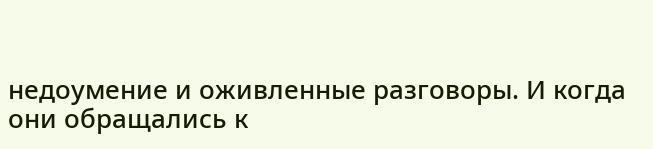недоумение и оживленные разговоры. И когда они обращались к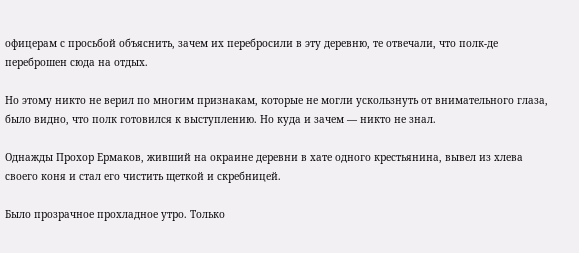офицерам с просьбой объяснить, зачем их перебросили в эту деревню, те отвечали, что полк-де переброшен сюда на отдых.

Но этому никто не верил по многим признакам, которые не могли ускользнуть от внимательного глаза, было видно, что полк готовился к выступлению. Но куда и зачем — никто не знал.

Однажды Прохор Ермаков, живший на окраине деревни в хате одного крестьянина, вывел из хлева своего коня и стал его чистить щеткой и скребницей.

Было прозрачное прохладное утро. Только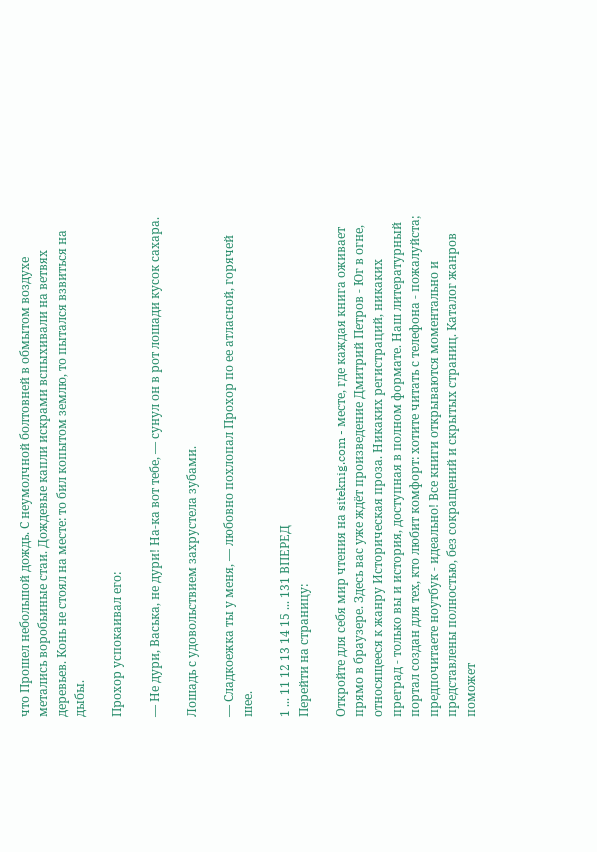что Прошел небольшой дождь. С неумолчной болтовней в обмытом воздухе метались воробьиные стаи. Дождевые капли искрами вспыхивали на ветвях деревьев. Конь не стоял на месте: то бил копытом землю, то пытался взвиться на дыбы.

Прохор успокаивал его:

— Не дури, Васька, не дури! На-ка вот тебе, — сунул он в рот лошади кусок сахара.

Лошадь с удовольствием захрустела зубами.

— Сладкоежка ты у меня, — любовно похлопал Прохор по ее атласной, горячей шее.

1 ... 11 12 13 14 15 ... 131 ВПЕРЕД
Перейти на страницу:

Откройте для себя мир чтения на siteknig.com - месте, где каждая книга оживает прямо в браузере. Здесь вас уже ждёт произведение Дмитрий Петров - Юг в огне, относящееся к жанру Историческая проза. Никаких регистраций, никаких преград - только вы и история, доступная в полном формате. Наш литературный портал создан для тех, кто любит комфорт: хотите читать с телефона - пожалуйста; предпочитаете ноутбук - идеально! Все книги открываются моментально и представлены полностью, без сокращений и скрытых страниц. Каталог жанров поможет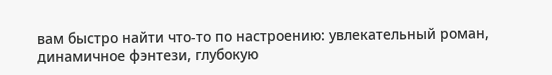вам быстро найти что-то по настроению: увлекательный роман, динамичное фэнтези, глубокую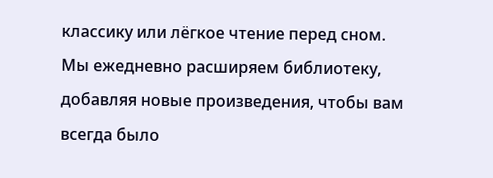классику или лёгкое чтение перед сном. Мы ежедневно расширяем библиотеку, добавляя новые произведения, чтобы вам всегда было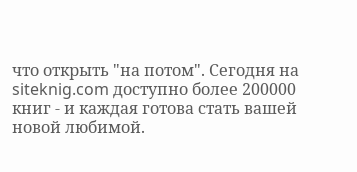что открыть "на потом". Сегодня на siteknig.com доступно более 200000 книг - и каждая готова стать вашей новой любимой.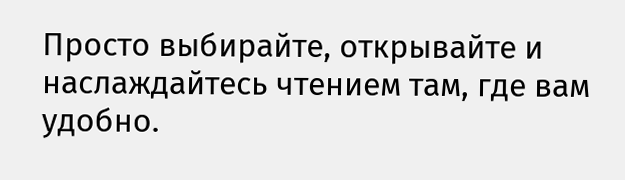Просто выбирайте, открывайте и наслаждайтесь чтением там, где вам удобно.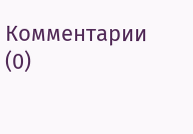Комментарии (0)